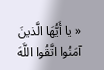« يا أَيُّهَا الَّذينَ آمَنُوا اتَّقُوا اللَّهَ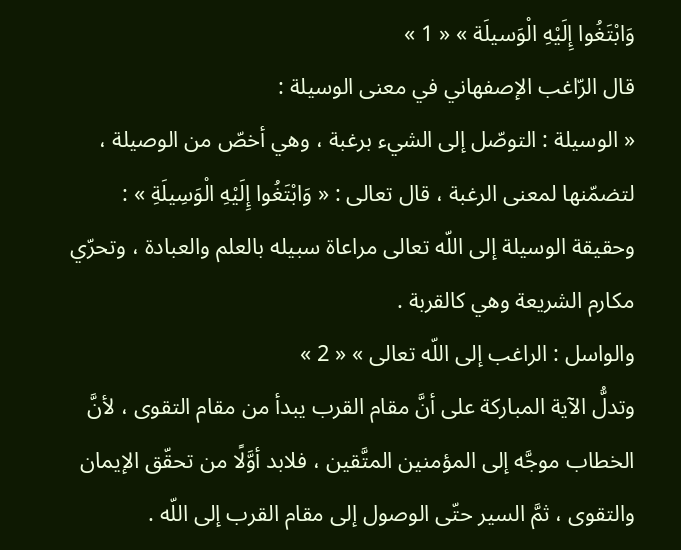وَابْتَغُوا إِلَيْهِ الْوَسيلَة » « 1 »
قال الرّاغب الإصفهاني في معنى الوسيلة :
« الوسيلة : التوصّل إلى الشيء برغبة ، وهي أخصّ من الوصيلة ، لتضمّنها لمعنى الرغبة ، قال تعالى : « وَابْتَغُوا إِلَيْهِ الْوَسِيلَةِ » : وحقيقة الوسيلة إلى اللّه تعالى مراعاة سبيله بالعلم والعبادة ، وتحرّي مكارم الشريعة وهي كالقربة .
والواسل : الراغب إلى اللّه تعالى » « 2 »
وتدلُّ الآية المباركة على أنَّ مقام القرب يبدأ من مقام التقوى ، لأنَّ الخطاب موجَّه إلى المؤمنين المتَّقين ، فلابد أوَّلًا من تحقّق الإيمان والتقوى ، ثمَّ السير حتّى الوصول إلى مقام القرب إلى اللّه .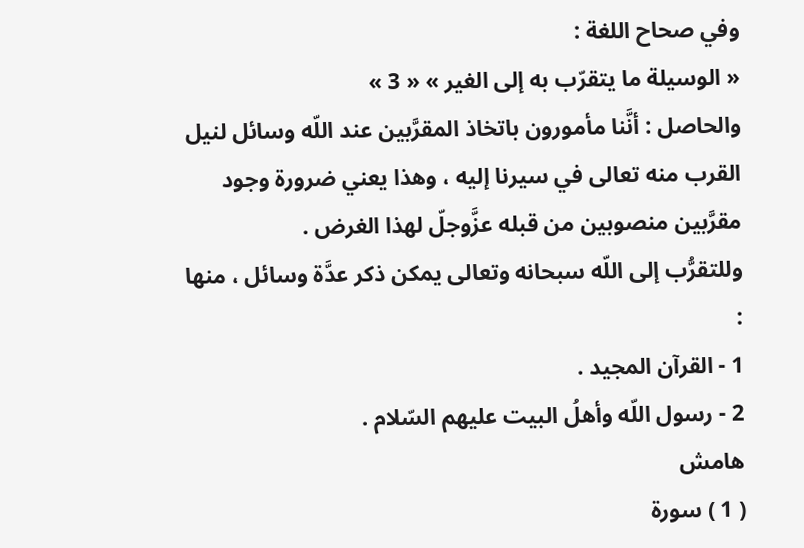وفي صحاح اللغة :
« الوسيلة ما يتقرّب به إلى الغير » « 3 »
والحاصل : أنَّنا مأمورون باتخاذ المقرَّبين عند اللّه وسائل لنيل القرب منه تعالى في سيرنا إليه ، وهذا يعني ضرورة وجود مقرَّبين منصوبين من قبله عزَّوجلّ لهذا الغرض .
وللتقرُّب إلى اللّه سبحانه وتعالى يمكن ذكر عدَّة وسائل ، منها :
1 - القرآن المجيد .
2 - رسول اللّه وأهلُ البيت عليهم السّلام .
هامش
( 1 ) سورة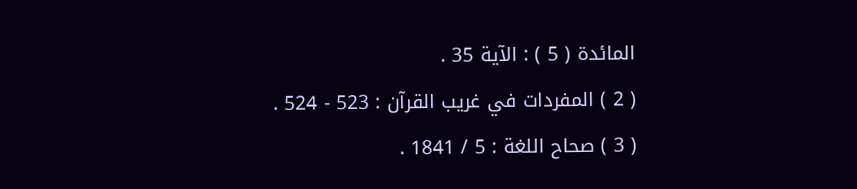المائدة ( 5 ) : الآية 35 .
( 2 ) المفردات في غريب القرآن : 523 - 524 .
( 3 ) صحاح اللغة : 5 / 1841 .